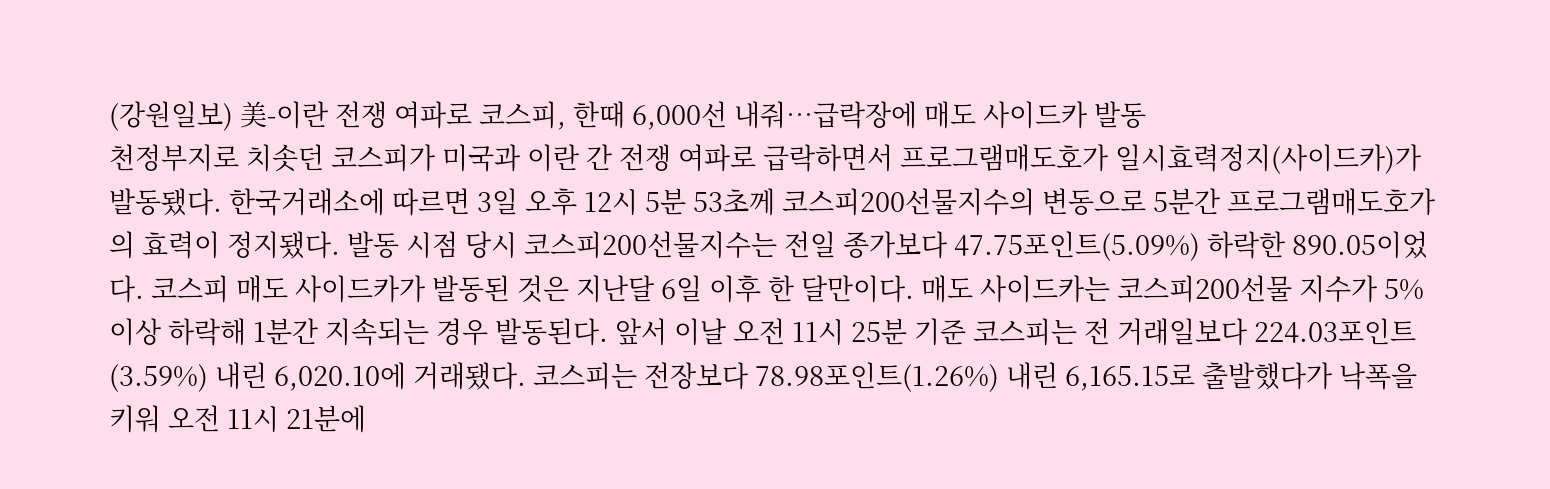(강원일보) 美-이란 전쟁 여파로 코스피, 한때 6,000선 내줘…급락장에 매도 사이드카 발동
천정부지로 치솟던 코스피가 미국과 이란 간 전쟁 여파로 급락하면서 프로그램매도호가 일시효력정지(사이드카)가 발동됐다. 한국거래소에 따르면 3일 오후 12시 5분 53초께 코스피200선물지수의 변동으로 5분간 프로그램매도호가의 효력이 정지됐다. 발동 시점 당시 코스피200선물지수는 전일 종가보다 47.75포인트(5.09%) 하락한 890.05이었다. 코스피 매도 사이드카가 발동된 것은 지난달 6일 이후 한 달만이다. 매도 사이드카는 코스피200선물 지수가 5% 이상 하락해 1분간 지속되는 경우 발동된다. 앞서 이날 오전 11시 25분 기준 코스피는 전 거래일보다 224.03포인트(3.59%) 내린 6,020.10에 거래됐다. 코스피는 전장보다 78.98포인트(1.26%) 내린 6,165.15로 출발했다가 낙폭을 키워 오전 11시 21분에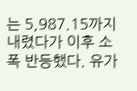는 5,987.15까지 내렸다가 이후 소폭 반등했다. 유가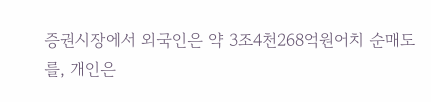증권시장에서 외국인은 약 3조4천268억원어치 순매도를, 개인은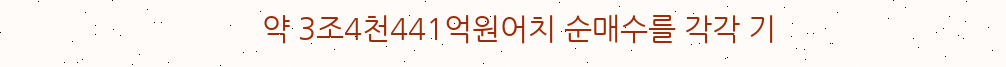약 3조4천441억원어치 순매수를 각각 기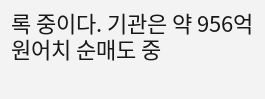록 중이다. 기관은 약 956억원어치 순매도 중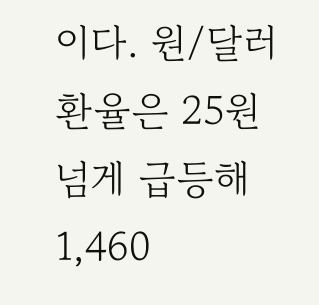이다. 원/달러 환율은 25원 넘게 급등해 1,460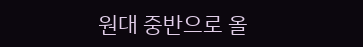원대 중반으로 올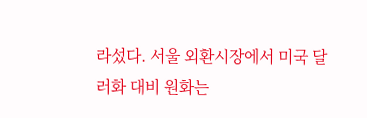라섰다. 서울 외환시장에서 미국 달러화 대비 원화는